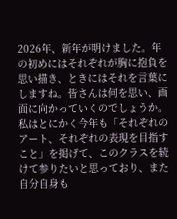2026年、新年が明けました。年の初めにはそれぞれが胸に抱負を思い描き、ときにはそれを言葉にしますね。皆さんは何を思い、画面に向かっていくのでしょうか。
私はとにかく今年も「それぞれのアート、それぞれの表現を目指すこと」を掲げて、このクラスを続けて参りたいと思っており、また自分自身も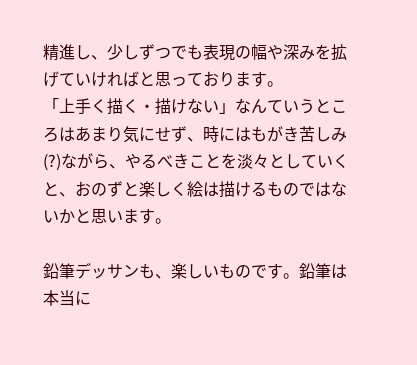精進し、少しずつでも表現の幅や深みを拡げていければと思っております。
「上手く描く・描けない」なんていうところはあまり気にせず、時にはもがき苦しみ(?)ながら、やるべきことを淡々としていくと、おのずと楽しく絵は描けるものではないかと思います。

鉛筆デッサンも、楽しいものです。鉛筆は本当に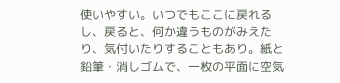使いやすい。いつでもここに戻れるし、戻ると、何か違うものがみえたり、気付いたりすることもあり。紙と鉛筆・消しゴムで、一枚の平面に空気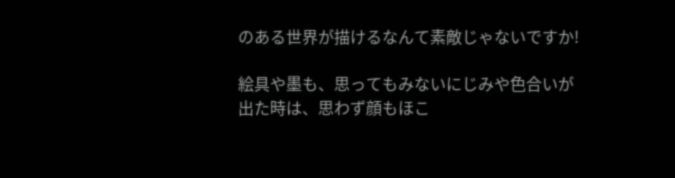のある世界が描けるなんて素敵じゃないですか!

絵具や墨も、思ってもみないにじみや色合いが出た時は、思わず顔もほこ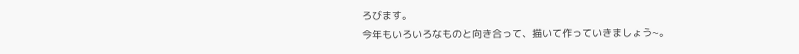ろびます。
今年もいろいろなものと向き合って、描いて作っていきましょう~。